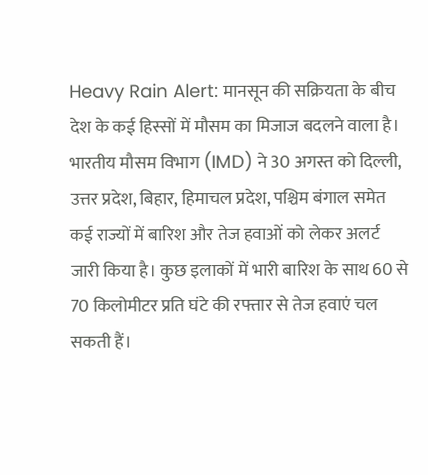Heavy Rain Alert: मानसून की सक्रियता के बीच देश के कई हिस्सों में मौसम का मिजाज बदलने वाला है। भारतीय मौसम विभाग (IMD) ने 30 अगस्त को दिल्ली, उत्तर प्रदेश, बिहार, हिमाचल प्रदेश, पश्चिम बंगाल समेत कई राज्यों में बारिश और तेज हवाओं को लेकर अलर्ट जारी किया है। कुछ इलाकों में भारी बारिश के साथ 60 से 70 किलोमीटर प्रति घंटे की रफ्तार से तेज हवाएं चल सकती हैं।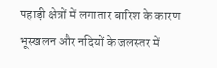पहाड़ी क्षेत्रों में लगातार बारिश के कारण भूस्खलन और नदियों के जलस्तर में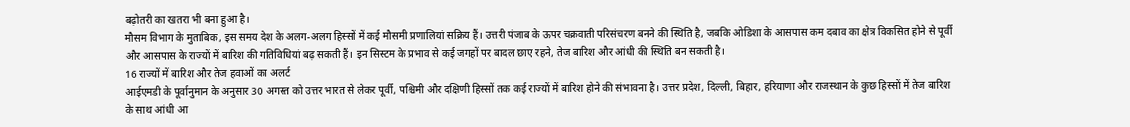बढ़ोतरी का खतरा भी बना हुआ है।
मौसम विभाग के मुताबिक, इस समय देश के अलग-अलग हिस्सों में कई मौसमी प्रणालियां सक्रिय हैं। उत्तरी पंजाब के ऊपर चक्रवाती परिसंचरण बनने की स्थिति है, जबकि ओडिशा के आसपास कम दबाव का क्षेत्र विकसित होने से पूर्वी और आसपास के राज्यों में बारिश की गतिविधियां बढ़ सकती हैं। इन सिस्टम के प्रभाव से कई जगहों पर बादल छाए रहने, तेज बारिश और आंधी की स्थिति बन सकती है।
16 राज्यों में बारिश और तेज हवाओं का अलर्ट
आईएमडी के पूर्वानुमान के अनुसार 30 अगस्त को उत्तर भारत से लेकर पूर्वी, पश्चिमी और दक्षिणी हिस्सों तक कई राज्यों में बारिश होने की संभावना है। उत्तर प्रदेश, दिल्ली, बिहार, हरियाणा और राजस्थान के कुछ हिस्सों में तेज बारिश के साथ आंधी आ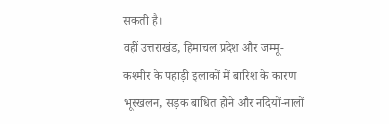सकती है।
वहीं उत्तराखंड, हिमाचल प्रदेश और जम्मू-कश्मीर के पहाड़ी इलाकों में बारिश के कारण भूस्खलन, सड़क बाधित होने और नदियों-नालों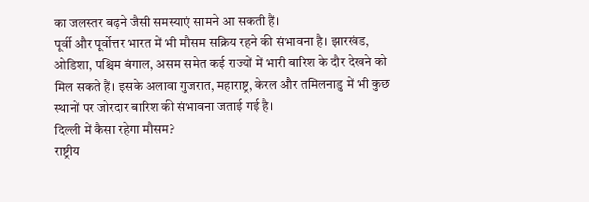का जलस्तर बढ़ने जैसी समस्याएं सामने आ सकती हैं।
पूर्वी और पूर्वोत्तर भारत में भी मौसम सक्रिय रहने की संभावना है। झारखंड, ओडिशा, पश्चिम बंगाल, असम समेत कई राज्यों में भारी बारिश के दौर देखने को मिल सकते हैं। इसके अलावा गुजरात, महाराष्ट्र, केरल और तमिलनाडु में भी कुछ स्थानों पर जोरदार बारिश की संभावना जताई गई है।
दिल्ली में कैसा रहेगा मौसम?
राष्ट्रीय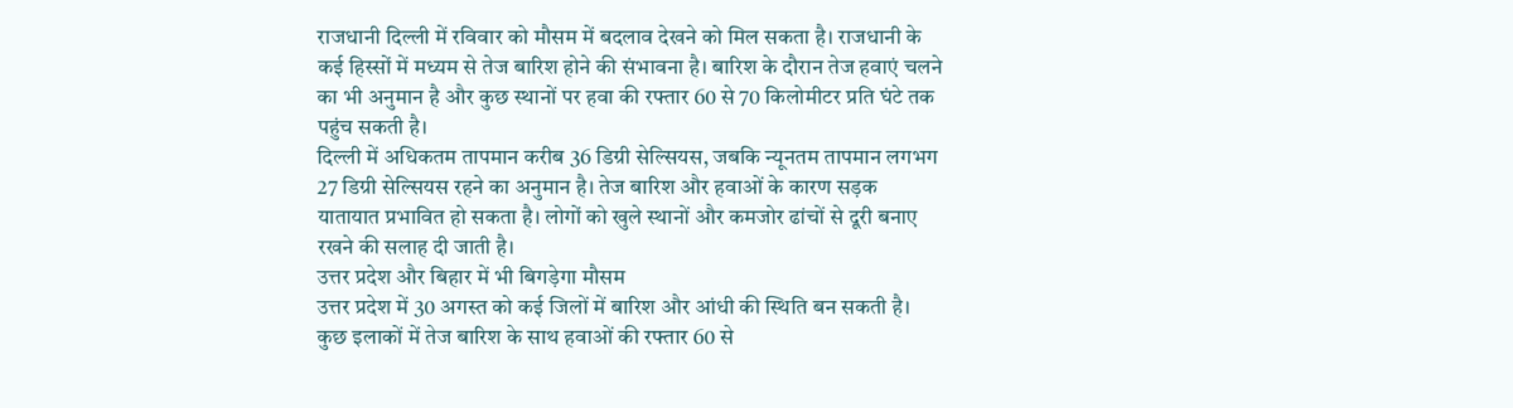राजधानी दिल्ली में रविवार को मौसम में बदलाव देखने को मिल सकता है। राजधानी के कई हिस्सों में मध्यम से तेज बारिश होने की संभावना है। बारिश के दौरान तेज हवाएं चलने का भी अनुमान है और कुछ स्थानों पर हवा की रफ्तार 60 से 70 किलोमीटर प्रति घंटे तक पहुंच सकती है।
दिल्ली में अधिकतम तापमान करीब 36 डिग्री सेल्सियस, जबकि न्यूनतम तापमान लगभग 27 डिग्री सेल्सियस रहने का अनुमान है। तेज बारिश और हवाओं के कारण सड़क यातायात प्रभावित हो सकता है। लोगों को खुले स्थानों और कमजोर ढांचों से दूरी बनाए रखने की सलाह दी जाती है।
उत्तर प्रदेश और बिहार में भी बिगड़ेगा मौसम
उत्तर प्रदेश में 30 अगस्त को कई जिलों में बारिश और आंधी की स्थिति बन सकती है। कुछ इलाकों में तेज बारिश के साथ हवाओं की रफ्तार 60 से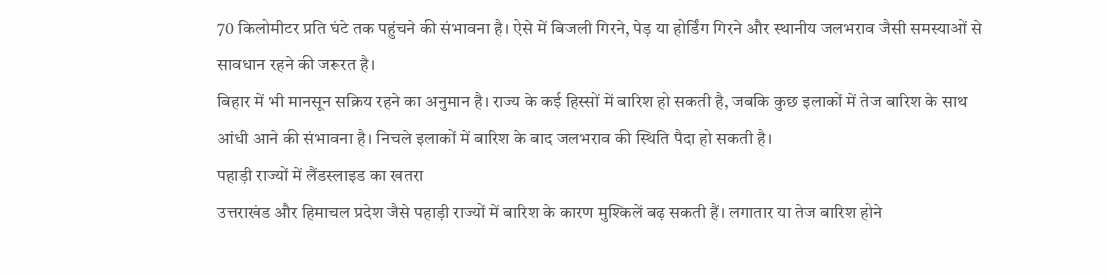70 किलोमीटर प्रति घंटे तक पहुंचने की संभावना है। ऐसे में बिजली गिरने, पेड़ या होर्डिंग गिरने और स्थानीय जलभराव जैसी समस्याओं से सावधान रहने की जरूरत है।
बिहार में भी मानसून सक्रिय रहने का अनुमान है। राज्य के कई हिस्सों में बारिश हो सकती है, जबकि कुछ इलाकों में तेज बारिश के साथ आंधी आने की संभावना है। निचले इलाकों में बारिश के बाद जलभराव की स्थिति पैदा हो सकती है।
पहाड़ी राज्यों में लैंडस्लाइड का खतरा
उत्तराखंड और हिमाचल प्रदेश जैसे पहाड़ी राज्यों में बारिश के कारण मुश्किलें बढ़ सकती हैं। लगातार या तेज बारिश होने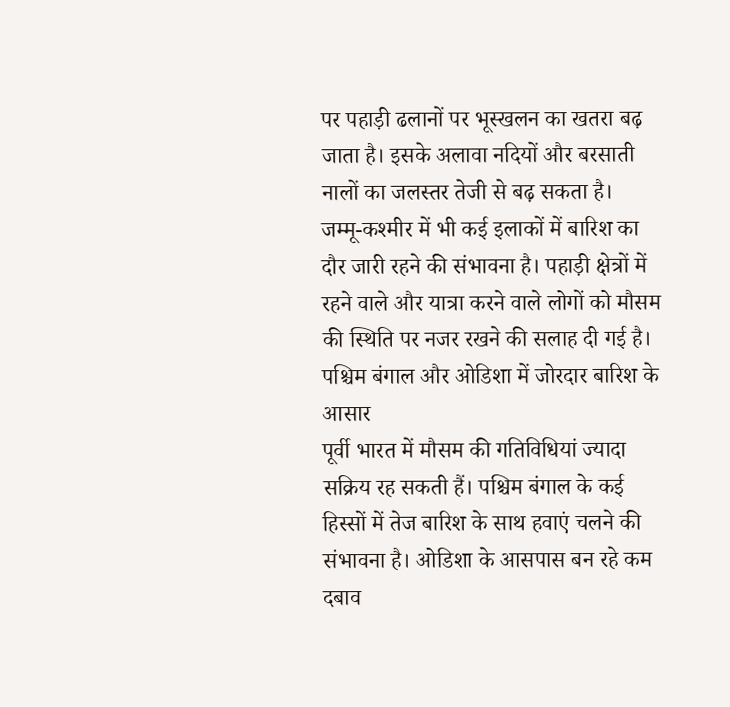पर पहाड़ी ढलानों पर भूस्खलन का खतरा बढ़ जाता है। इसके अलावा नदियों और बरसाती नालों का जलस्तर तेजी से बढ़ सकता है।
जम्मू-कश्मीर में भी कई इलाकों में बारिश का दौर जारी रहने की संभावना है। पहाड़ी क्षेत्रों में रहने वाले और यात्रा करने वाले लोगों को मौसम की स्थिति पर नजर रखने की सलाह दी गई है।
पश्चिम बंगाल और ओडिशा में जोरदार बारिश के आसार
पूर्वी भारत में मौसम की गतिविधियां ज्यादा सक्रिय रह सकती हैं। पश्चिम बंगाल के कई हिस्सों में तेज बारिश के साथ हवाएं चलने की संभावना है। ओडिशा के आसपास बन रहे कम दबाव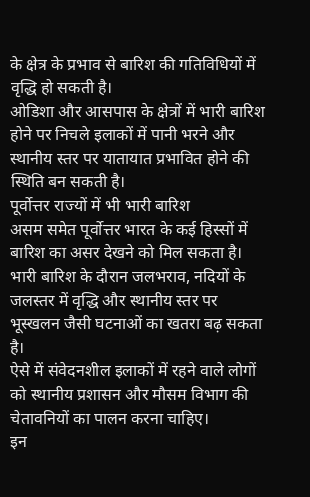के क्षेत्र के प्रभाव से बारिश की गतिविधियों में वृद्धि हो सकती है।
ओडिशा और आसपास के क्षेत्रों में भारी बारिश होने पर निचले इलाकों में पानी भरने और स्थानीय स्तर पर यातायात प्रभावित होने की स्थिति बन सकती है।
पूर्वोत्तर राज्यों में भी भारी बारिश
असम समेत पूर्वोत्तर भारत के कई हिस्सों में बारिश का असर देखने को मिल सकता है। भारी बारिश के दौरान जलभराव, नदियों के जलस्तर में वृद्धि और स्थानीय स्तर पर भूस्खलन जैसी घटनाओं का खतरा बढ़ सकता है।
ऐसे में संवेदनशील इलाकों में रहने वाले लोगों को स्थानीय प्रशासन और मौसम विभाग की चेतावनियों का पालन करना चाहिए।
इन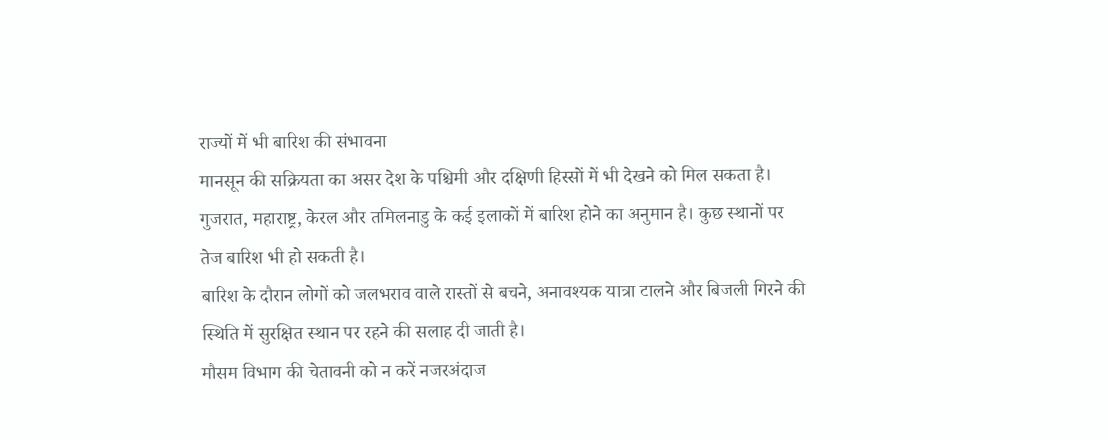राज्यों में भी बारिश की संभावना
मानसून की सक्रियता का असर देश के पश्चिमी और दक्षिणी हिस्सों में भी देखने को मिल सकता है। गुजरात, महाराष्ट्र, केरल और तमिलनाडु के कई इलाकों में बारिश होने का अनुमान है। कुछ स्थानों पर तेज बारिश भी हो सकती है।
बारिश के दौरान लोगों को जलभराव वाले रास्तों से बचने, अनावश्यक यात्रा टालने और बिजली गिरने की स्थिति में सुरक्षित स्थान पर रहने की सलाह दी जाती है।
मौसम विभाग की चेतावनी को न करें नजरअंदाज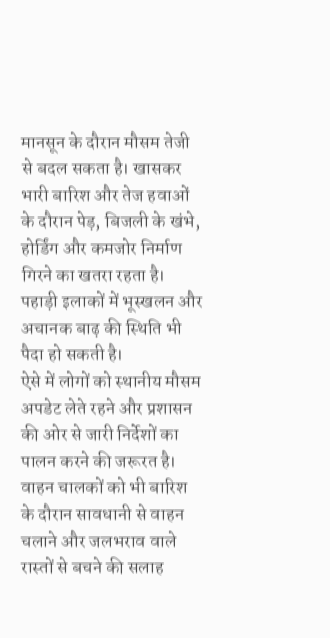मानसून के दौरान मौसम तेजी से बदल सकता है। खासकर भारी बारिश और तेज हवाओं के दौरान पेड़, बिजली के खंभे, होर्डिंग और कमजोर निर्माण गिरने का खतरा रहता है। पहाड़ी इलाकों में भूस्खलन और अचानक बाढ़ की स्थिति भी पैदा हो सकती है।
ऐसे में लोगों को स्थानीय मौसम अपडेट लेते रहने और प्रशासन की ओर से जारी निर्देशों का पालन करने की जरूरत है। वाहन चालकों को भी बारिश के दौरान सावधानी से वाहन चलाने और जलभराव वाले रास्तों से बचने की सलाह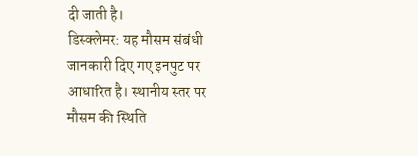दी जाती है।
डिस्क्लेमर: यह मौसम संबंधी जानकारी दिए गए इनपुट पर आधारित है। स्थानीय स्तर पर मौसम की स्थिति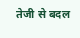तेजी से बदल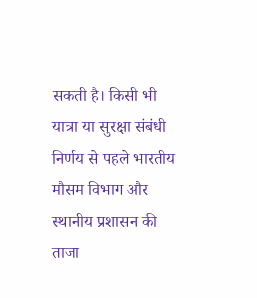सकती है। किसी भी यात्रा या सुरक्षा संबंधी निर्णय से पहले भारतीय मौसम विभाग और स्थानीय प्रशासन की ताजा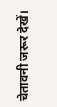चेतावनी जरूर देखें।